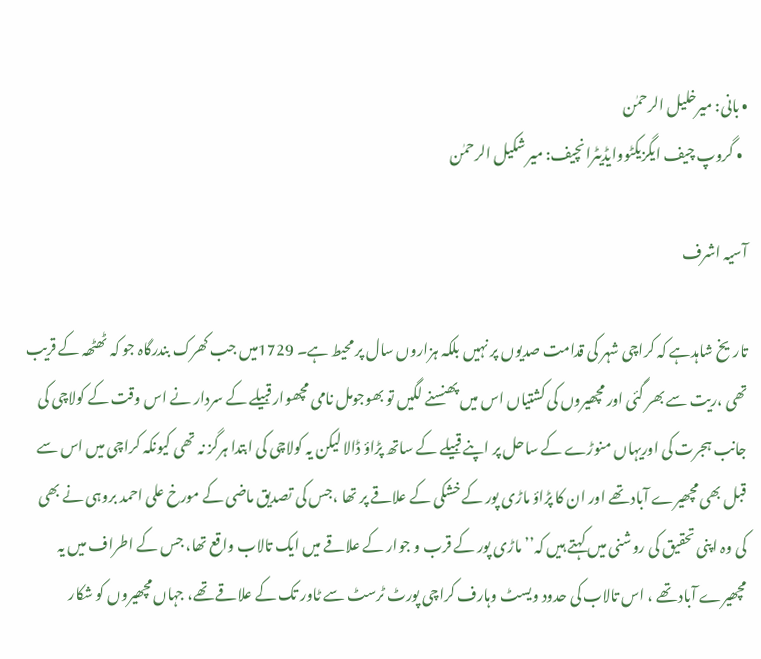• بانی: میرخلیل الرحمٰن
  • گروپ چیف ایگزیکٹووایڈیٹرانچیف: میر شکیل الرحمٰن

آسیہ اشرف

تاریخ شاہدہے کہ کراچی شہر کی قدامت صدیوں پر نہیں بلکہ ہزاروں سال پر محیط ہے۔ 1729میں جب کھرک بندرگاہ جو کہ ٹھٹھہ کے قریب تھی ،ریت سے بھر گئی اور مچھیروں کی کشتیاں اس میں پھنسنے لگیں تو بھوجومل نامی مچھوار قبیلے کے سردار نے اس وقت کے کولاچی کی جانب ہجرت کی اوریہاں منوڑے کے ساحل پر اپنے قبیلے کے ساتھ پڑاؤ ڈالا لیکن یہ کولاچی کی ابتدا ہرگز نہ تھی کیونکہ کراچی میں اس سے قبل بھی مچھیرے آباد تھے اور ان کا پڑاؤ ماڑی پور کے خشکی کے علاقے پر تھا ،جس کی تصدیق ماضی کے مورخ علی احمد بروہی نے بھی کی وہ اپنی تحقیق کی روشنی میں کہتے ہیں کہ’’ ماڑی پور کے قرب و جوار کے علاقے میں ایک تالاب واقع تھا، جس کے اطراف میں یہ مچھیرے آباد تھے ، اس تالاب کی حدود ویسٹ وہارف کراچی پورٹ ٹرسٹ سے ٹاور تک کے علاقے تھے، جہاں مچھیروں کو شکار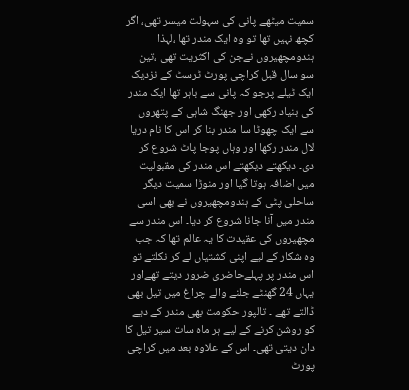سمیت میٹھے پانی کی سہولت میسر تھی، اگر کچھ نہیں تھا تو وہ ایک مندر تھا ،لہذا ہندومچھیروں نےجن کی اکثریت تھی ،تین سو سال قبل کراچی پورٹ ٹرسٹ کے نزدیک ایک ٹیلے پرجو کہ پانی سے باہر تھا ایک مندر کی بنیاد رکھی اور جھنگ شاہی کے پتھروں سے ایک چھوٹا سا مندر بنا کر اس کا نام دریا لال مندر رکھا اور وہاں پوجا پاٹ شروع کر دی۔ دیکھتے دیکھتے اس مندر کی مقبولیت میں اضافہ ہوتا گیا اور منوڑا سمیت دیگر ساحلی پٹی کے ہندومچھیروں نے بھی اسی مندر میں آنا جانا شروع کر دیا۔ اس مندر سے مچھیروں کی عقیدت کا یہ عالم تھا کہ جب وہ شکار کے لیے اپنی کشتیاں لے کر نکلتے تو اس مندر پر پہلےحاضری ضرور دیتے تھےاور یہاں 24 گھنٹے جلنے والے چراغ میں تیل بھی ڈالتے تھے ۔ تالپور حکومت بھی مندر کے دیے کو روشن کرنے کے لیے ہر ماہ سات سیر تیل کا دان دیتی تھی۔ اس کے علاوہ بعد میں کراچی پورٹ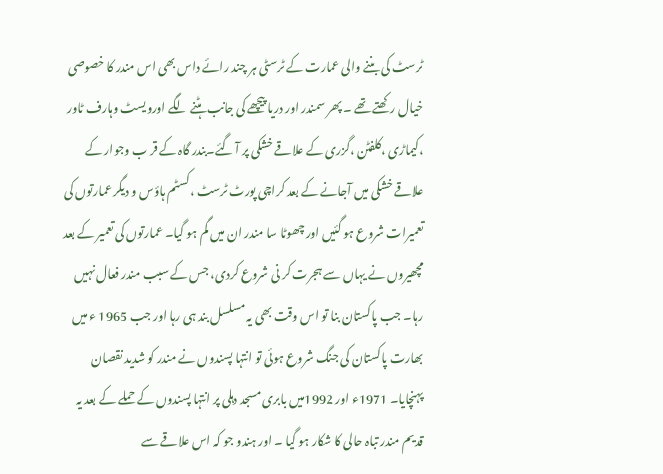ٹرسٹ کی بننے والی عمارت کے ٹرسٹی ہر چند رائے داس بھی اس مندر کا خصوصی خیال رکھتے تھے ۔ پھر سمندر اور دریا پیچھے کی جانب ہٹنے لگے اورویسٹ وہارف ٹاور ،کیماڑی ،کلفٹن ،گزری کے علاقے خشکی پر آ گئے۔بندر گاہ کے قر ب وجوار کے علاقے خشکی میں آجانے کے بعد کراچی پورٹ ٹرسٹ ،کسٹم ہاؤس و دیگر عمارتوں کی تعمیرات شروع ہو گئیں اور چھوٹا سا مندر ان میں گم ہو گیا۔ عمارتوں کی تعمیر کے بعد مچھیروں نے یہاں سے ہجرت کر نی شروع کردی، جس کے سبب مندر فعال نہیں رہا۔ جب پاکستان بنا تو اس وقت بھی یہ مسلسل بند ہی رہا اور جب 1965 ء میں بھارت پاکستان کی جنگ شروع ہوئی تو انتہا پسندوں نے مندر کو شدید نقصان پہنچایا۔ 1971ء اور 1992میں بابری مسجد دہلی پر انتہا پسندوں کے حملے کے بعد یہ قدیم مندر تباہ حالی کا شکار ہو گیا ۔ اور ہندو جو کہ اس علاقے سے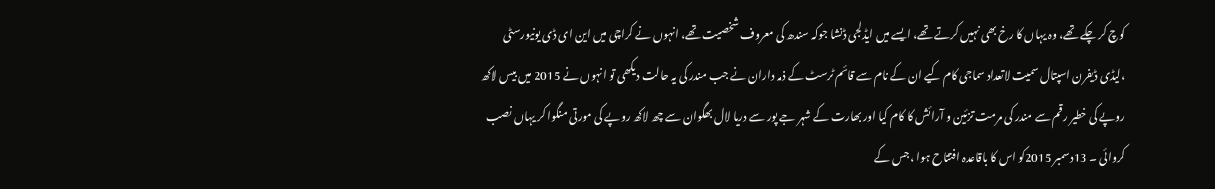کوچ کر چکے تھے، وہ یہاں کا رخ بھی نہیں کرتے تھے، ایسے میں ایڈلجی ڈنشا جوکہ سندھ کی معروف شخصیت تھے، انہوں نے کراچی میں این ای ڈی یونیورسٹی ،لیڈی ڈیفرن اسپتال سمیت لاتعداد سماجی کام کیے ان کے نام سے قائم ٹرسٹ کے ذمہ داران نے جب مندر کی یہ حالت دیکھی تو انہوں نے 2015 میں بیس لاکھ روپے کی خطیر رقم سے مندر کی مرمت تزئین و آرائش کا کام کیا اور بھارت کے شہر جے پور سے دریا لال بھگوان سے چھ لاکھ روپے کی مورتی منگوا کر یہاں نصب کروائی ۔ 13دسمبر 2015کو اس کا باقاعدہ افتتاح ہوا ،جس کے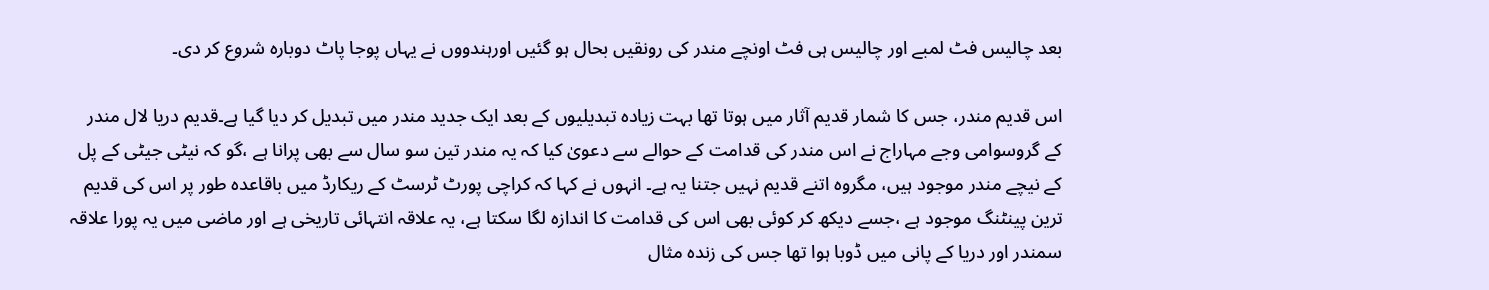بعد چالیس فٹ لمبے اور چالیس ہی فٹ اونچے مندر کی رونقیں بحال ہو گئیں اورہندووں نے یہاں پوجا پاٹ دوبارہ شروع کر دی۔

اس قدیم مندر، جس کا شمار قدیم آثار میں ہوتا تھا بہت زیادہ تبدیلیوں کے بعد ایک جدید مندر میں تبدیل کر دیا گیا ہے۔قدیم دریا لال مندر کے گروسوامی وجے مہاراج نے اس مندر کی قدامت کے حوالے سے دعویٰ کیا کہ یہ مندر تین سو سال سے بھی پرانا ہے ،گو کہ نیٹی جیٹی کے پل کے نیچے مندر موجود ہیں، مگروہ اتنے قدیم نہیں جتنا یہ ہے۔ انہوں نے کہا کہ کراچی پورٹ ٹرسٹ کے ریکارڈ میں باقاعدہ طور پر اس کی قدیم ترین پینٹنگ موجود ہے ،جسے دیکھ کر کوئی بھی اس کی قدامت کا اندازہ لگا سکتا ہے، یہ علاقہ انتہائی تاریخی ہے اور ماضی میں یہ پورا علاقہ سمندر اور دریا کے پانی میں ڈوبا ہوا تھا جس کی زندہ مثال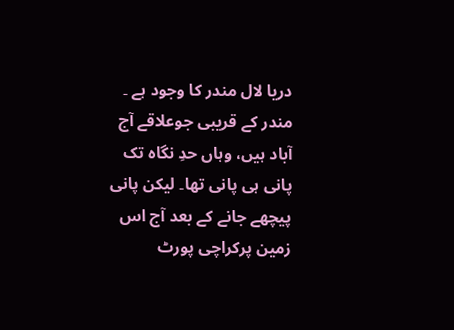دریا لال مندر کا وجود ہے ۔ مندر کے قریبی جوعلاقے آج آباد ہیں، وہاں حدِ نگاہ تک پانی ہی پانی تھا۔ لیکن پانی پیچھے جانے کے بعد آج اس زمین پرکراچی پورٹ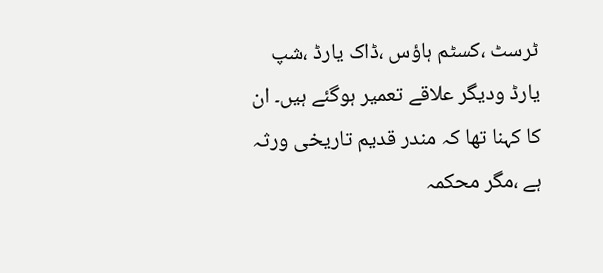ٹرسٹ ،کسٹم ہاؤس ،ڈاک یارڈ ،شپ یارڈ ودیگر علاقے تعمیر ہوگئے ہیں۔ ان کا کہنا تھا کہ مندر قدیم تاریخی ورثہ ہے ،مگر محکمہ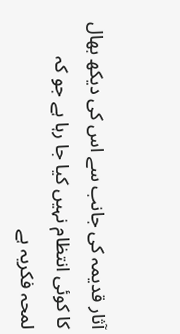آثار قدیمہ کی جانب سے اس کی دیکھ بھال کا کوئی انتظام نہیں کیا جا رہا ہے جو کہ لمحہ فکریہ ہے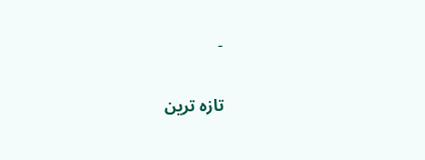۔

تازہ ترین